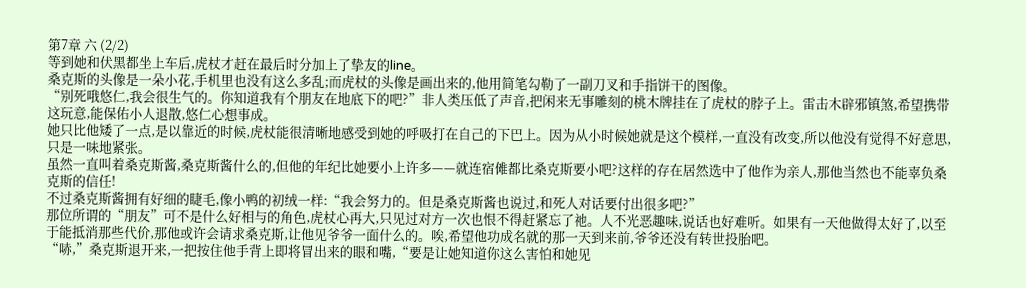第7章 六 (2/2)
等到她和伏黑都坐上车后,虎杖才赶在最后时分加上了挚友的line。
桑克斯的头像是一朵小花,手机里也没有这么多乱;而虎杖的头像是画出来的,他用简笔勾勒了一副刀叉和手指饼干的图像。
“别死哦悠仁,我会很生气的。你知道我有个朋友在地底下的吧?”非人类压低了声音,把闲来无事雕刻的桃木牌挂在了虎杖的脖子上。雷击木辟邪镇煞,希望携带这玩意,能保佑小人退散,悠仁心想事成。
她只比他矮了一点,是以靠近的时候,虎杖能很清晰地感受到她的呼吸打在自己的下巴上。因为从小时候她就是这个模样,一直没有改变,所以他没有觉得不好意思,只是一味地紧张。
虽然一直叫着桑克斯酱,桑克斯酱什么的,但他的年纪比她要小上许多——就连宿傩都比桑克斯要小吧?这样的存在居然选中了他作为亲人,那他当然也不能辜负桑克斯的信任!
不过桑克斯酱拥有好细的睫毛,像小鸭的初绒一样:“我会努力的。但是桑克斯酱也说过,和死人对话要付出很多吧?”
那位所谓的“朋友”可不是什么好相与的角色,虎杖心再大,只见过对方一次也恨不得赶紧忘了祂。人不光恶趣味,说话也好难听。如果有一天他做得太好了,以至于能抵消那些代价,那他或许会请求桑克斯,让他见爷爷一面什么的。唉,希望他功成名就的那一天到来前,爷爷还没有转世投胎吧。
“哧,”桑克斯退开来,一把按住他手背上即将冒出来的眼和嘴,“要是让她知道你这么害怕和她见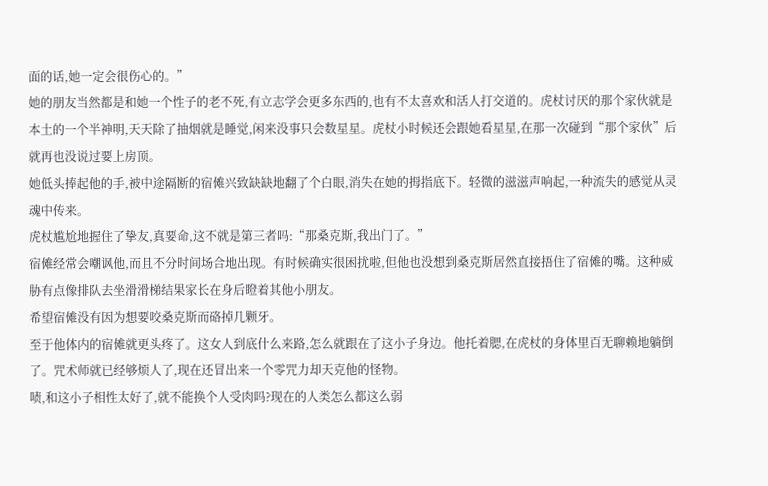面的话,她一定会很伤心的。”
她的朋友当然都是和她一个性子的老不死,有立志学会更多东西的,也有不太喜欢和活人打交道的。虎杖讨厌的那个家伙就是本土的一个半神明,天天除了抽烟就是睡觉,闲来没事只会数星星。虎杖小时候还会跟她看星星,在那一次碰到“那个家伙”后就再也没说过要上房顶。
她低头捧起他的手,被中途隔断的宿傩兴致缺缺地翻了个白眼,消失在她的拇指底下。轻微的滋滋声响起,一种流失的感觉从灵魂中传来。
虎杖尴尬地握住了挚友,真要命,这不就是第三者吗:“那桑克斯,我出门了。”
宿傩经常会嘲讽他,而且不分时间场合地出现。有时候确实很困扰啦,但他也没想到桑克斯居然直接捂住了宿傩的嘴。这种威胁有点像排队去坐滑滑梯结果家长在身后瞪着其他小朋友。
希望宿傩没有因为想要咬桑克斯而硌掉几颗牙。
至于他体内的宿傩就更头疼了。这女人到底什么来路,怎么就跟在了这小子身边。他托着腮,在虎杖的身体里百无聊赖地躺倒了。咒术师就已经够烦人了,现在还冒出来一个零咒力却天克他的怪物。
啧,和这小子相性太好了,就不能换个人受肉吗?现在的人类怎么都这么弱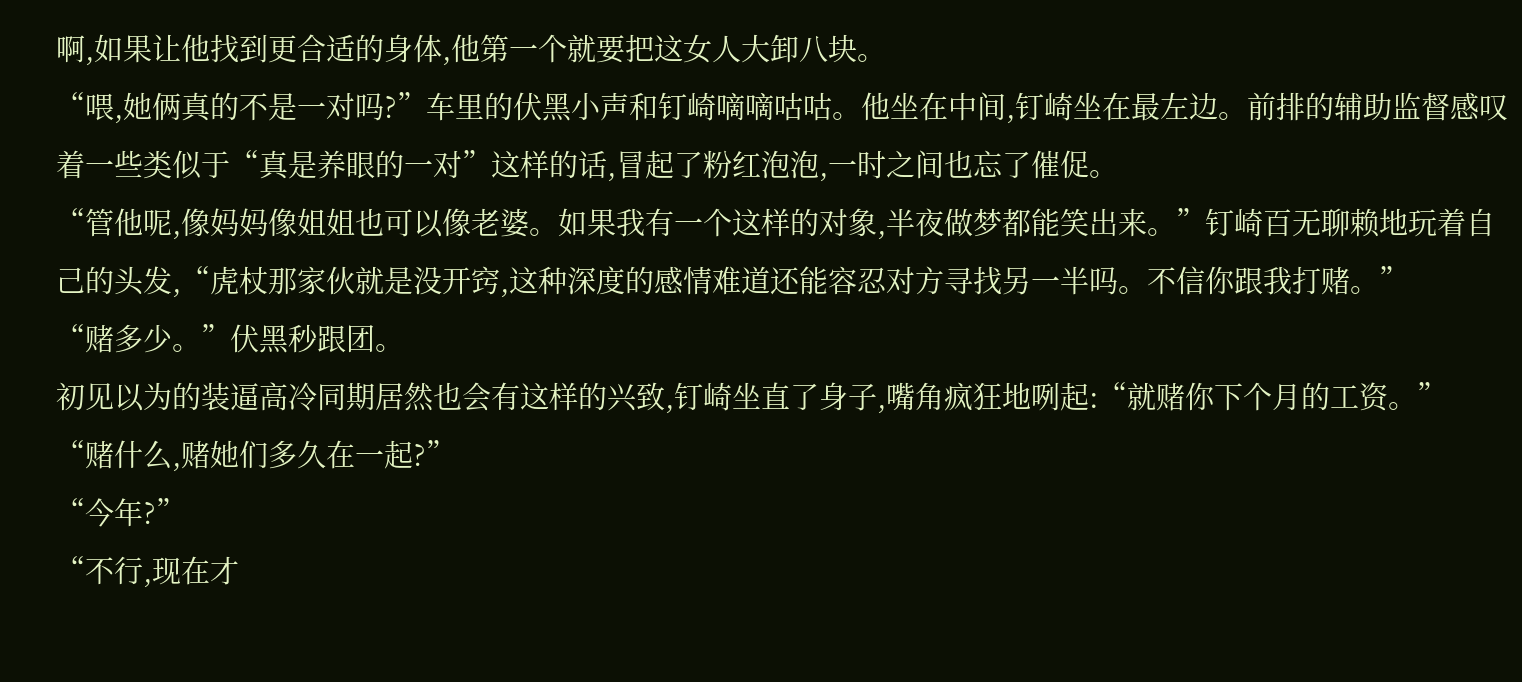啊,如果让他找到更合适的身体,他第一个就要把这女人大卸八块。
“喂,她俩真的不是一对吗?”车里的伏黑小声和钉崎嘀嘀咕咕。他坐在中间,钉崎坐在最左边。前排的辅助监督感叹着一些类似于“真是养眼的一对”这样的话,冒起了粉红泡泡,一时之间也忘了催促。
“管他呢,像妈妈像姐姐也可以像老婆。如果我有一个这样的对象,半夜做梦都能笑出来。”钉崎百无聊赖地玩着自己的头发,“虎杖那家伙就是没开窍,这种深度的感情难道还能容忍对方寻找另一半吗。不信你跟我打赌。”
“赌多少。”伏黑秒跟团。
初见以为的装逼高冷同期居然也会有这样的兴致,钉崎坐直了身子,嘴角疯狂地咧起:“就赌你下个月的工资。”
“赌什么,赌她们多久在一起?”
“今年?”
“不行,现在才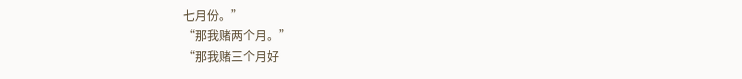七月份。”
“那我赌两个月。”
“那我赌三个月好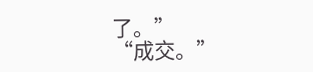了。”
“成交。”